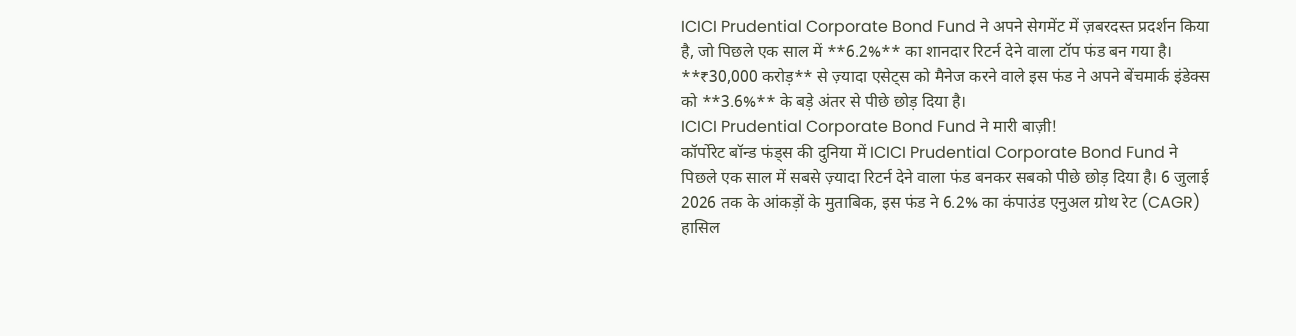ICICI Prudential Corporate Bond Fund ने अपने सेगमेंट में ज़बरदस्त प्रदर्शन किया है, जो पिछले एक साल में **6.2%** का शानदार रिटर्न देने वाला टॉप फंड बन गया है। **₹30,000 करोड़** से ज़्यादा एसेट्स को मैनेज करने वाले इस फंड ने अपने बेंचमार्क इंडेक्स को **3.6%** के बड़े अंतर से पीछे छोड़ दिया है।
ICICI Prudential Corporate Bond Fund ने मारी बाज़ी!
कॉर्पोरेट बॉन्ड फंड्स की दुनिया में ICICI Prudential Corporate Bond Fund ने पिछले एक साल में सबसे ज़्यादा रिटर्न देने वाला फंड बनकर सबको पीछे छोड़ दिया है। 6 जुलाई 2026 तक के आंकड़ों के मुताबिक, इस फंड ने 6.2% का कंपाउंड एनुअल ग्रोथ रेट (CAGR) हासिल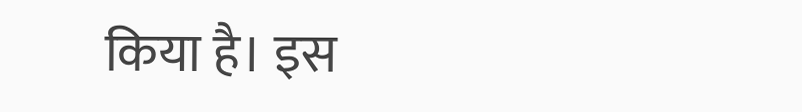किया है। इस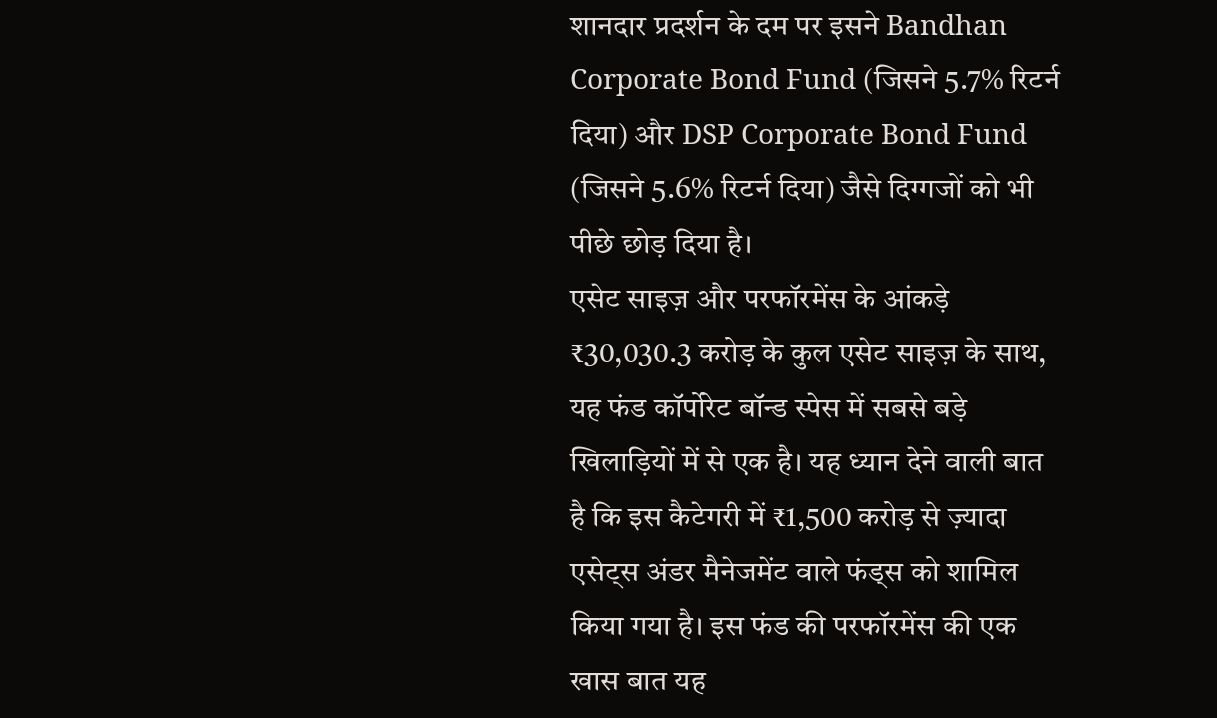शानदार प्रदर्शन के दम पर इसने Bandhan Corporate Bond Fund (जिसने 5.7% रिटर्न दिया) और DSP Corporate Bond Fund (जिसने 5.6% रिटर्न दिया) जैसे दिग्गजों को भी पीछे छोड़ दिया है।
एसेट साइज़ और परफॉरमेंस के आंकड़े
₹30,030.3 करोड़ के कुल एसेट साइज़ के साथ, यह फंड कॉर्पोरेट बॉन्ड स्पेस में सबसे बड़े खिलाड़ियों में से एक है। यह ध्यान देने वाली बात है कि इस कैटेगरी में ₹1,500 करोड़ से ज़्यादा एसेट्स अंडर मैनेजमेंट वाले फंड्स को शामिल किया गया है। इस फंड की परफॉरमेंस की एक खास बात यह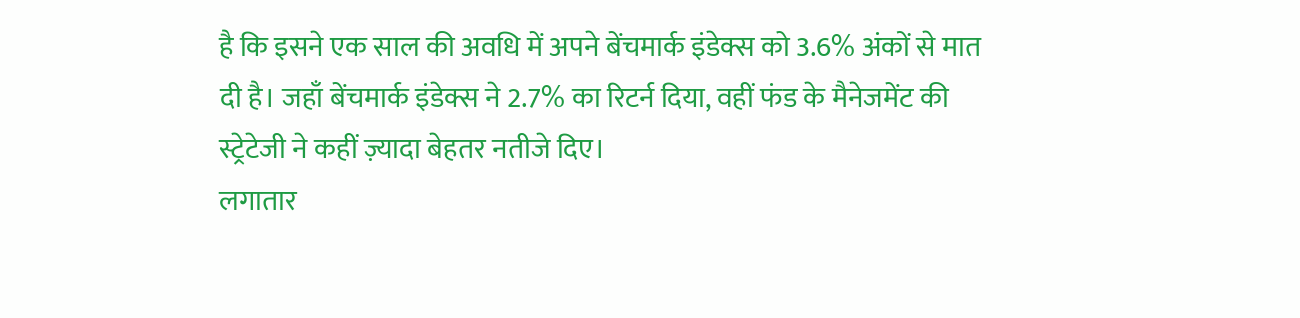है कि इसने एक साल की अवधि में अपने बेंचमार्क इंडेक्स को 3.6% अंकों से मात दी है। जहाँ बेंचमार्क इंडेक्स ने 2.7% का रिटर्न दिया, वहीं फंड के मैनेजमेंट की स्ट्रेटेजी ने कहीं ज़्यादा बेहतर नतीजे दिए।
लगातार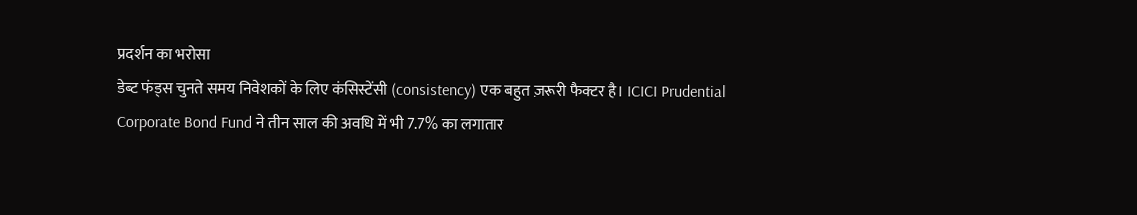प्रदर्शन का भरोसा
डेब्ट फंड्स चुनते समय निवेशकों के लिए कंसिस्टेंसी (consistency) एक बहुत ज़रूरी फैक्टर है। ICICI Prudential Corporate Bond Fund ने तीन साल की अवधि में भी 7.7% का लगातार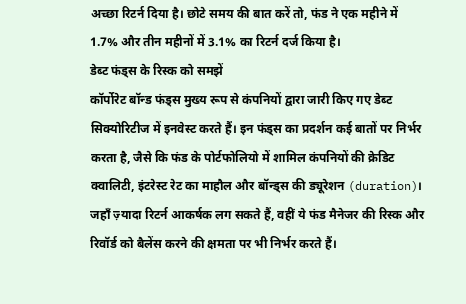अच्छा रिटर्न दिया है। छोटे समय की बात करें तो, फंड ने एक महीने में 1.7% और तीन महीनों में 3.1% का रिटर्न दर्ज किया है।
डेब्ट फंड्स के रिस्क को समझें
कॉर्पोरेट बॉन्ड फंड्स मुख्य रूप से कंपनियों द्वारा जारी किए गए डेब्ट सिक्योरिटीज में इनवेस्ट करते हैं। इन फंड्स का प्रदर्शन कई बातों पर निर्भर करता है, जैसे कि फंड के पोर्टफोलियो में शामिल कंपनियों की क्रेडिट क्वालिटी, इंटरेस्ट रेट का माहौल और बॉन्ड्स की ड्यूरेशन (duration)। जहाँ ज़्यादा रिटर्न आकर्षक लग सकते हैं, वहीं ये फंड मैनेजर की रिस्क और रिवॉर्ड को बैलेंस करने की क्षमता पर भी निर्भर करते हैं।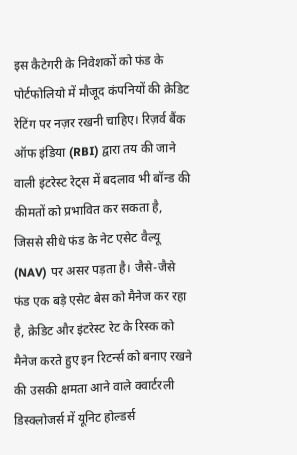इस कैटेगरी के निवेशकों को फंड के पोर्टफोलियो में मौजूद कंपनियों की क्रेडिट रेटिंग पर नज़र रखनी चाहिए। रिज़र्व बैंक ऑफ इंडिया (RBI) द्वारा तय की जाने वाली इंटरेस्ट रेट्स में बदलाव भी बॉन्ड की कीमतों को प्रभावित कर सकता है, जिससे सीधे फंड के नेट एसेट वैल्यू (NAV) पर असर पड़ता है। जैसे-जैसे फंड एक बड़े एसेट बेस को मैनेज कर रहा है, क्रेडिट और इंटरेस्ट रेट के रिस्क को मैनेज करते हुए इन रिटर्न्स को बनाए रखने की उसकी क्षमता आने वाले क्वार्टरली डिस्क्लोजर्स में यूनिट होल्डर्स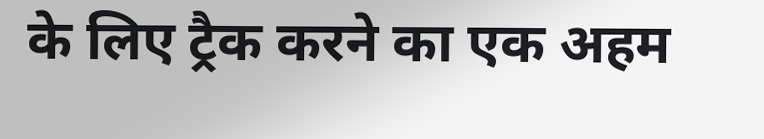के लिए ट्रैक करने का एक अहम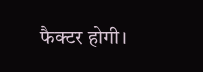फैक्टर होगी।